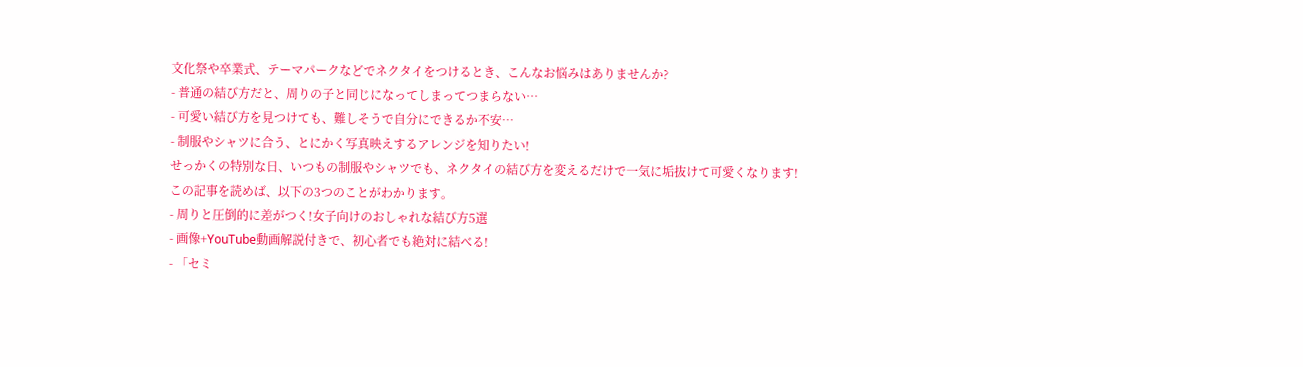文化祭や卒業式、テーマパークなどでネクタイをつけるとき、こんなお悩みはありませんか?
- 普通の結び方だと、周りの子と同じになってしまってつまらない…
- 可愛い結び方を見つけても、難しそうで自分にできるか不安…
- 制服やシャツに合う、とにかく写真映えするアレンジを知りたい!
せっかくの特別な日、いつもの制服やシャツでも、ネクタイの結び方を変えるだけで一気に垢抜けて可愛くなります!
この記事を読めば、以下の3つのことがわかります。
- 周りと圧倒的に差がつく!女子向けのおしゃれな結び方5選
- 画像+YouTube動画解説付きで、初心者でも絶対に結べる!
- 「セミ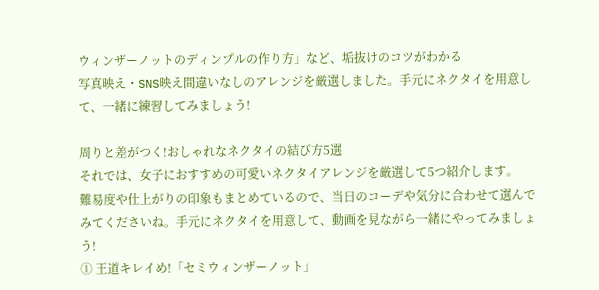ウィンザーノットのディンプルの作り方」など、垢抜けのコツがわかる
写真映え・SNS映え間違いなしのアレンジを厳選しました。手元にネクタイを用意して、一緒に練習してみましょう!

周りと差がつく!おしゃれなネクタイの結び方5選
それでは、女子におすすめの可愛いネクタイアレンジを厳選して5つ紹介します。
難易度や仕上がりの印象もまとめているので、当日のコーデや気分に合わせて選んでみてくださいね。手元にネクタイを用意して、動画を見ながら一緒にやってみましょう!
① 王道キレイめ!「セミウィンザーノット」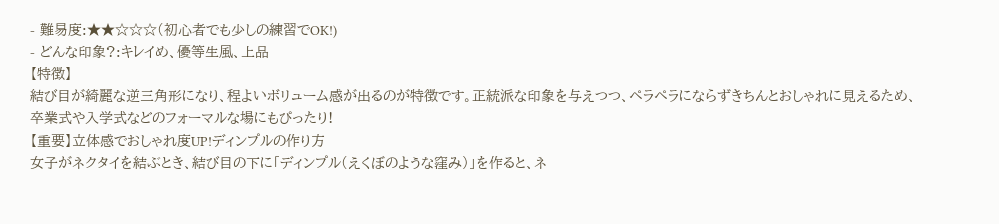- 難易度:★★☆☆☆(初心者でも少しの練習でOK!)
- どんな印象?:キレイめ、優等生風、上品
【特徴】
結び目が綺麗な逆三角形になり、程よいボリューム感が出るのが特徴です。正統派な印象を与えつつ、ペラペラにならずきちんとおしゃれに見えるため、卒業式や入学式などのフォーマルな場にもぴったり!
【重要】立体感でおしゃれ度UP!ディンプルの作り方
女子がネクタイを結ぶとき、結び目の下に「ディンプル(えくぼのような窪み)」を作ると、ネ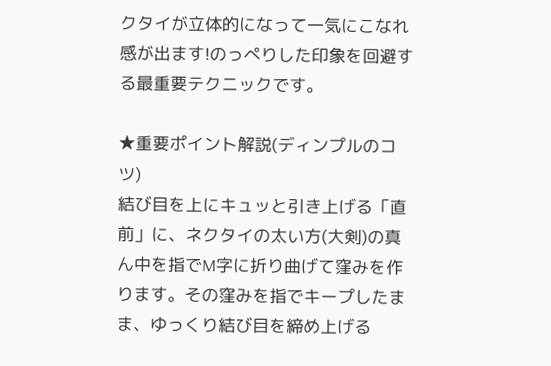クタイが立体的になって一気にこなれ感が出ます!のっぺりした印象を回避する最重要テクニックです。

★重要ポイント解説(ディンプルのコツ)
結び目を上にキュッと引き上げる「直前」に、ネクタイの太い方(大剣)の真ん中を指でM字に折り曲げて窪みを作ります。その窪みを指でキープしたまま、ゆっくり結び目を締め上げる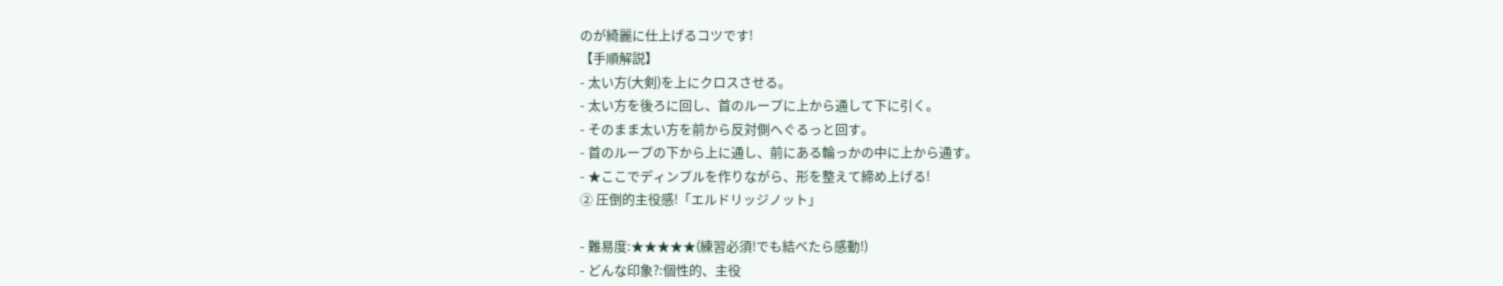のが綺麗に仕上げるコツです!
【手順解説】
- 太い方(大剣)を上にクロスさせる。
- 太い方を後ろに回し、首のループに上から通して下に引く。
- そのまま太い方を前から反対側へぐるっと回す。
- 首のループの下から上に通し、前にある輪っかの中に上から通す。
- ★ここでディンプルを作りながら、形を整えて締め上げる!
② 圧倒的主役感!「エルドリッジノット」

- 難易度:★★★★★(練習必須!でも結べたら感動!)
- どんな印象?:個性的、主役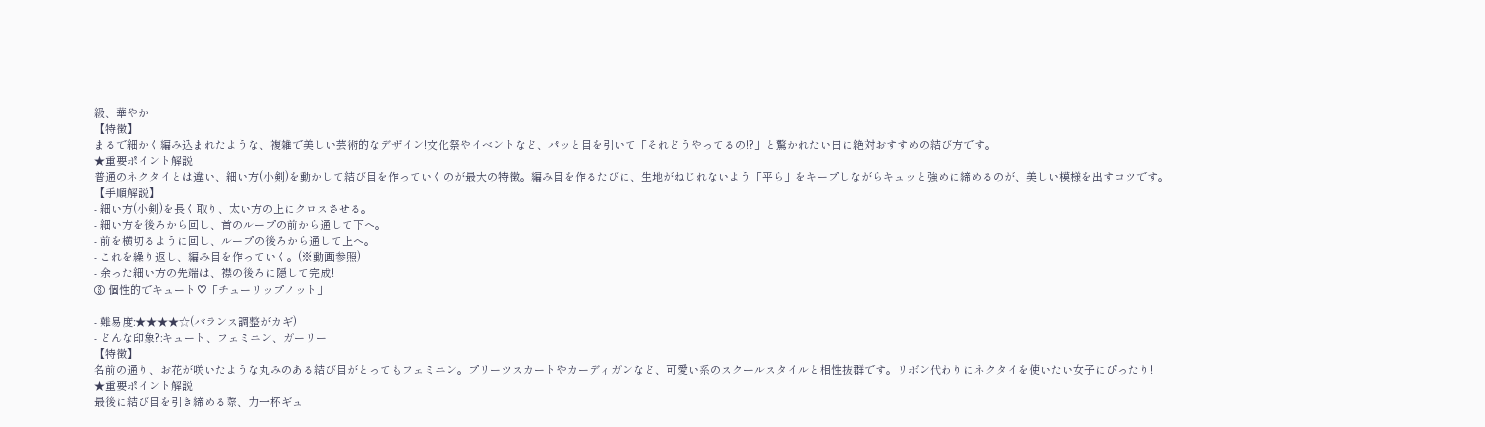級、華やか
【特徴】
まるで細かく編み込まれたような、複雑で美しい芸術的なデザイン!文化祭やイベントなど、パッと目を引いて「それどうやってるの!?」と驚かれたい日に絶対おすすめの結び方です。
★重要ポイント解説
普通のネクタイとは違い、細い方(小剣)を動かして結び目を作っていくのが最大の特徴。編み目を作るたびに、生地がねじれないよう「平ら」をキープしながらキュッと強めに締めるのが、美しい模様を出すコツです。
【手順解説】
- 細い方(小剣)を長く取り、太い方の上にクロスさせる。
- 細い方を後ろから回し、首のループの前から通して下へ。
- 前を横切るように回し、ループの後ろから通して上へ。
- これを繰り返し、編み目を作っていく。(※動画参照)
- 余った細い方の先端は、襟の後ろに隠して完成!
③ 個性的でキュート♡「チューリップノット」

- 難易度:★★★★☆(バランス調整がカギ)
- どんな印象?:キュート、フェミニン、ガーリー
【特徴】
名前の通り、お花が咲いたような丸みのある結び目がとってもフェミニン。プリーツスカートやカーディガンなど、可愛い系のスクールスタイルと相性抜群です。リボン代わりにネクタイを使いたい女子にぴったり!
★重要ポイント解説
最後に結び目を引き締める際、力一杯ギュ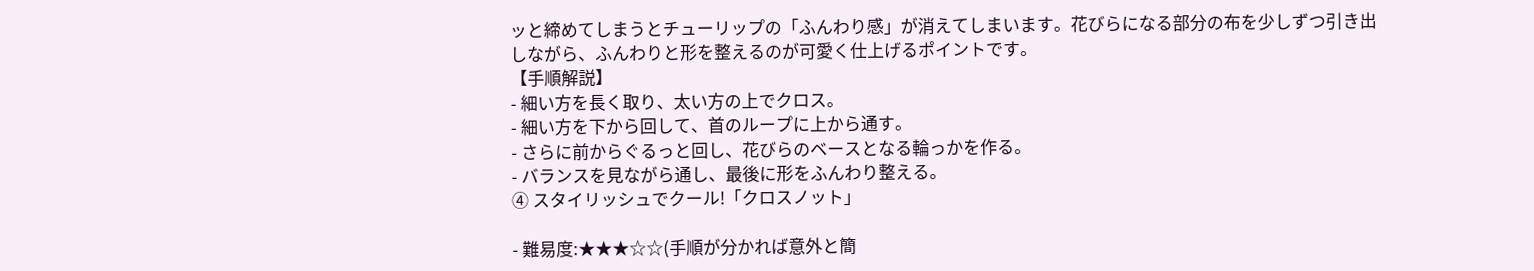ッと締めてしまうとチューリップの「ふんわり感」が消えてしまいます。花びらになる部分の布を少しずつ引き出しながら、ふんわりと形を整えるのが可愛く仕上げるポイントです。
【手順解説】
- 細い方を長く取り、太い方の上でクロス。
- 細い方を下から回して、首のループに上から通す。
- さらに前からぐるっと回し、花びらのベースとなる輪っかを作る。
- バランスを見ながら通し、最後に形をふんわり整える。
④ スタイリッシュでクール!「クロスノット」

- 難易度:★★★☆☆(手順が分かれば意外と簡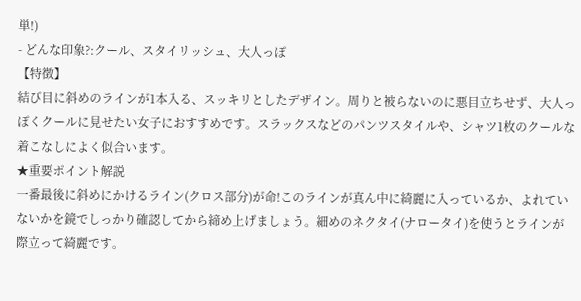単!)
- どんな印象?:クール、スタイリッシュ、大人っぽ
【特徴】
結び目に斜めのラインが1本入る、スッキリとしたデザイン。周りと被らないのに悪目立ちせず、大人っぽくクールに見せたい女子におすすめです。スラックスなどのパンツスタイルや、シャツ1枚のクールな着こなしによく似合います。
★重要ポイント解説
一番最後に斜めにかけるライン(クロス部分)が命!このラインが真ん中に綺麗に入っているか、よれていないかを鏡でしっかり確認してから締め上げましょう。細めのネクタイ(ナロータイ)を使うとラインが際立って綺麗です。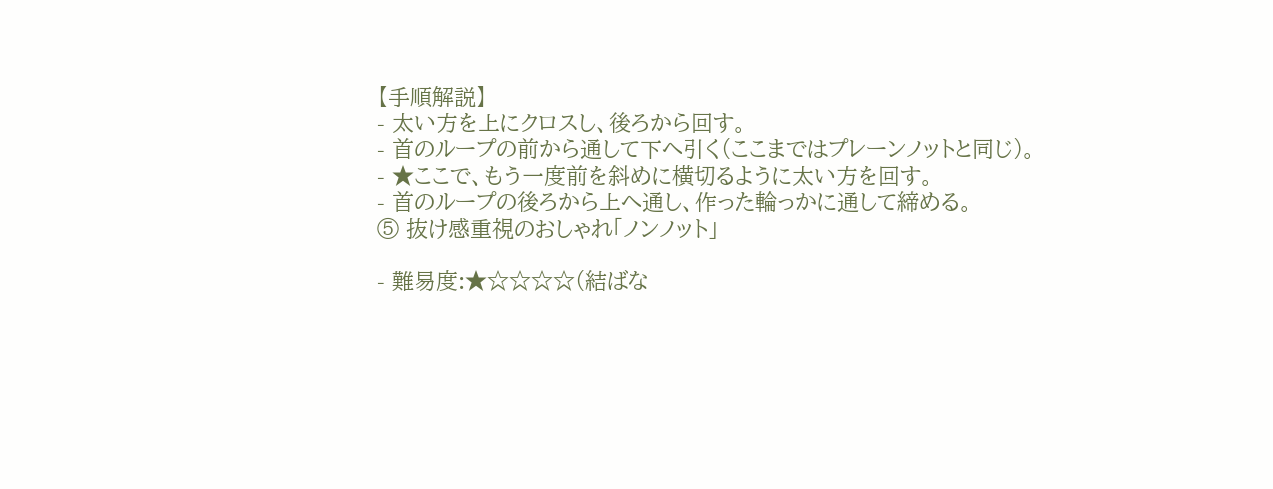【手順解説】
- 太い方を上にクロスし、後ろから回す。
- 首のループの前から通して下へ引く(ここまではプレーンノットと同じ)。
- ★ここで、もう一度前を斜めに横切るように太い方を回す。
- 首のループの後ろから上へ通し、作った輪っかに通して締める。
⑤ 抜け感重視のおしゃれ「ノンノット」

- 難易度:★☆☆☆☆(結ばな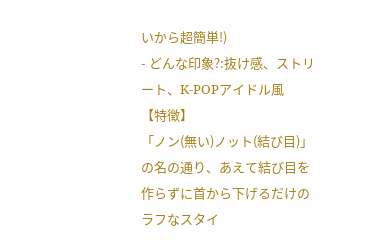いから超簡単!)
- どんな印象?:抜け感、ストリート、K-POPアイドル風
【特徴】
「ノン(無い)ノット(結び目)」の名の通り、あえて結び目を作らずに首から下げるだけのラフなスタイ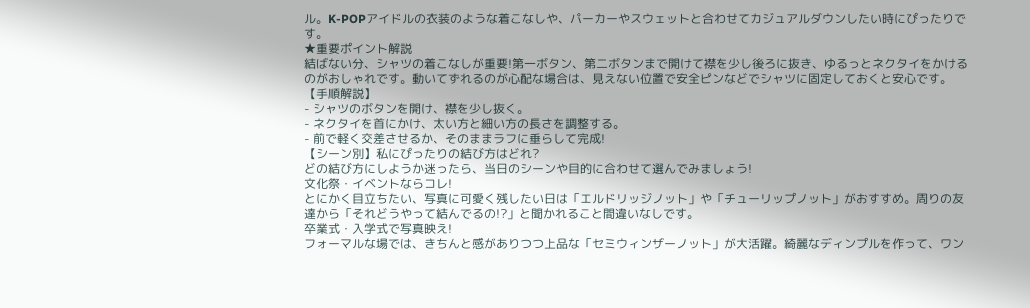ル。K-POPアイドルの衣装のような着こなしや、パーカーやスウェットと合わせてカジュアルダウンしたい時にぴったりです。
★重要ポイント解説
結ばない分、シャツの着こなしが重要!第一ボタン、第二ボタンまで開けて襟を少し後ろに抜き、ゆるっとネクタイをかけるのがおしゃれです。動いてずれるのが心配な場合は、見えない位置で安全ピンなどでシャツに固定しておくと安心です。
【手順解説】
- シャツのボタンを開け、襟を少し抜く。
- ネクタイを首にかけ、太い方と細い方の長さを調整する。
- 前で軽く交差させるか、そのままラフに垂らして完成!
【シーン別】私にぴったりの結び方はどれ?
どの結び方にしようか迷ったら、当日のシーンや目的に合わせて選んでみましょう!
文化祭・イベントならコレ!
とにかく目立ちたい、写真に可愛く残したい日は「エルドリッジノット」や「チューリップノット」がおすすめ。周りの友達から「それどうやって結んでるの!?」と聞かれること間違いなしです。
卒業式・入学式で写真映え!
フォーマルな場では、きちんと感がありつつ上品な「セミウィンザーノット」が大活躍。綺麗なディンプルを作って、ワン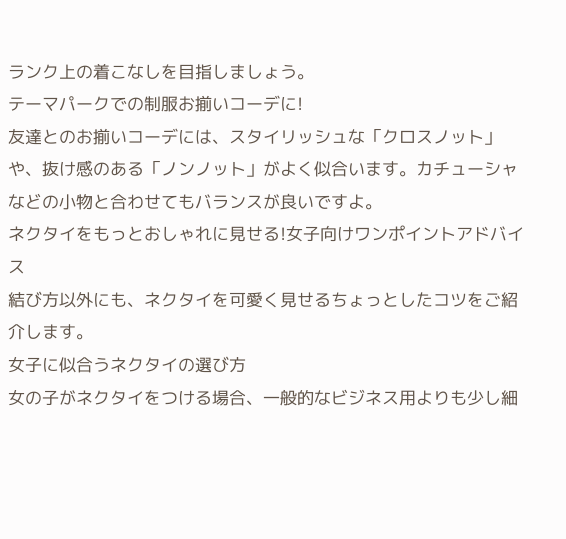ランク上の着こなしを目指しましょう。
テーマパークでの制服お揃いコーデに!
友達とのお揃いコーデには、スタイリッシュな「クロスノット」や、抜け感のある「ノンノット」がよく似合います。カチューシャなどの小物と合わせてもバランスが良いですよ。
ネクタイをもっとおしゃれに見せる!女子向けワンポイントアドバイス
結び方以外にも、ネクタイを可愛く見せるちょっとしたコツをご紹介します。
女子に似合うネクタイの選び方
女の子がネクタイをつける場合、一般的なビジネス用よりも少し細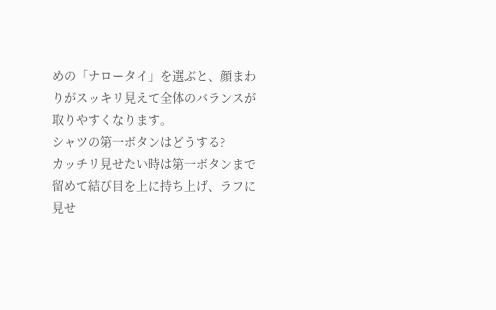めの「ナロータイ」を選ぶと、顔まわりがスッキリ見えて全体のバランスが取りやすくなります。
シャツの第一ボタンはどうする?
カッチリ見せたい時は第一ボタンまで留めて結び目を上に持ち上げ、ラフに見せ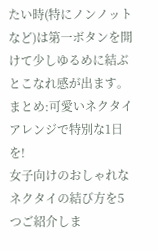たい時(特にノンノットなど)は第一ボタンを開けて少しゆるめに結ぶとこなれ感が出ます。
まとめ:可愛いネクタイアレンジで特別な1日を!
女子向けのおしゃれなネクタイの結び方を5つご紹介しま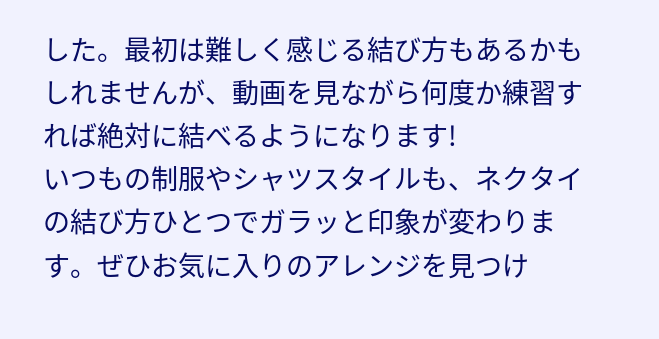した。最初は難しく感じる結び方もあるかもしれませんが、動画を見ながら何度か練習すれば絶対に結べるようになります!
いつもの制服やシャツスタイルも、ネクタイの結び方ひとつでガラッと印象が変わります。ぜひお気に入りのアレンジを見つけ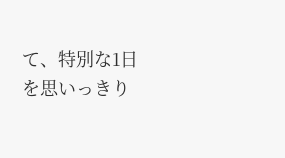て、特別な1日を思いっきり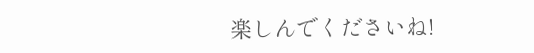楽しんでくださいね!